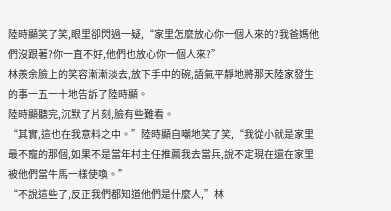陸時顯笑了笑,眼里卻閃過一疑,“家里怎麼放心你一個人來的?我爸媽他們沒跟著?你一直不好,他們也放心你一個人來?”
林羨余臉上的笑容漸漸淡去,放下手中的碗,語氣平靜地將那天陸家發生的事一五一十地告訴了陸時顯。
陸時顯聽完,沉默了片刻,臉有些難看。
“其實,這也在我意料之中。”陸時顯自嘲地笑了笑,“我從小就是家里最不寵的那個,如果不是當年村主任推薦我去當兵,說不定現在還在家里被他們當牛馬一樣使喚。”
“不說這些了,反正我們都知道他們是什麼人,”林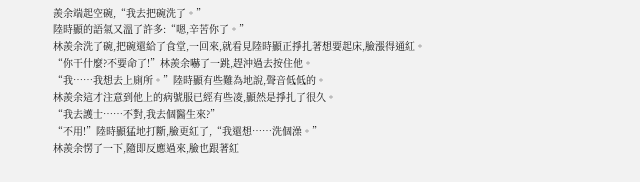羨余端起空碗,“我去把碗洗了。”
陸時顯的語氣又溫了許多:“嗯,辛苦你了。”
林羨余洗了碗,把碗還給了食堂,一回來,就看見陸時顯正掙扎著想要起床,臉漲得通紅。
“你干什麼?不要命了!”林羨余嚇了一跳,趕沖過去按住他。
“我……我想去上廁所。”陸時顯有些難為地說,聲音低低的。
林羨余這才注意到他上的病號服已經有些凌,顯然是掙扎了很久。
“我去護士……不對,我去個醫生來?”
“不用!”陸時顯猛地打斷,臉更紅了,“我還想……洗個澡。”
林羨余愣了一下,隨即反應過來,臉也跟著紅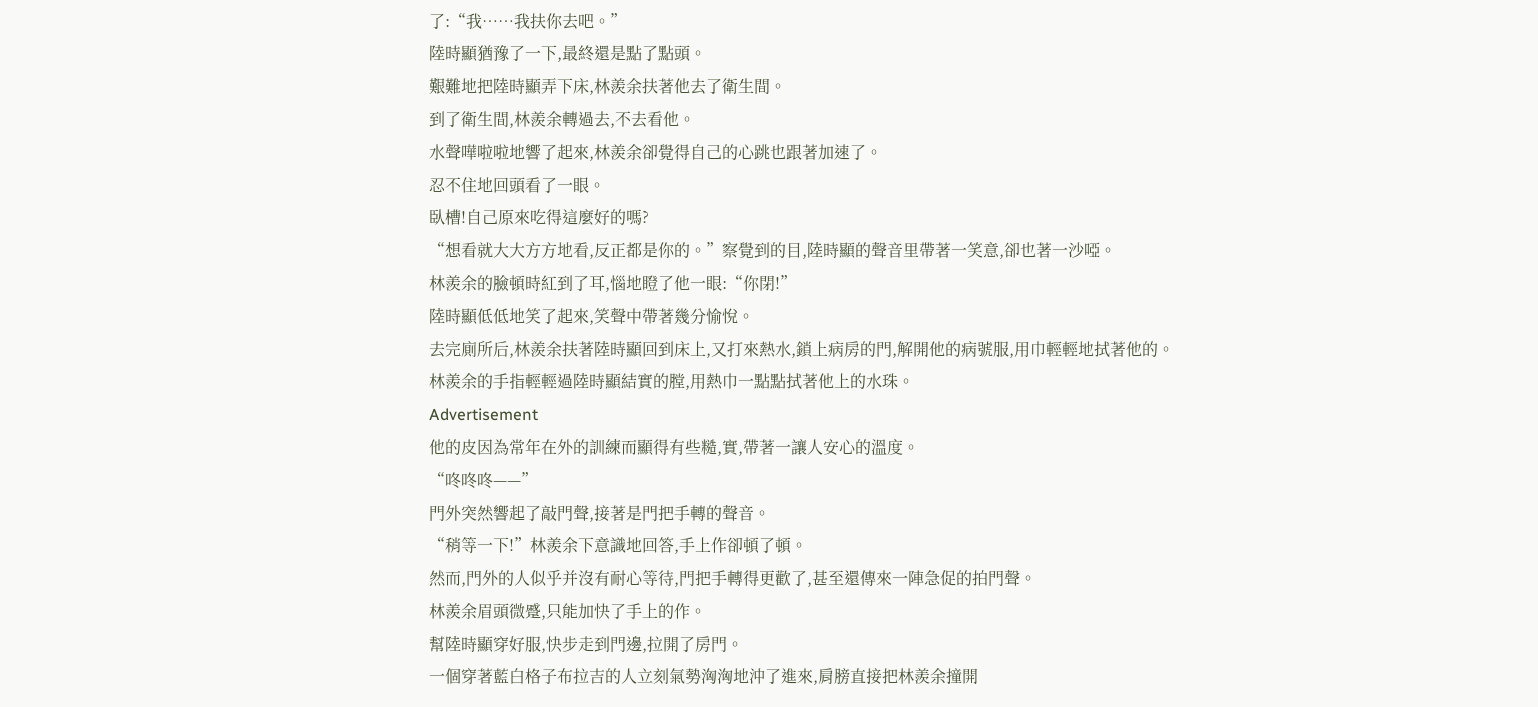了:“我……我扶你去吧。”
陸時顯猶豫了一下,最終還是點了點頭。
艱難地把陸時顯弄下床,林羨余扶著他去了衛生間。
到了衛生間,林羨余轉過去,不去看他。
水聲嘩啦啦地響了起來,林羨余卻覺得自己的心跳也跟著加速了。
忍不住地回頭看了一眼。
臥槽!自己原來吃得這麼好的嗎?
“想看就大大方方地看,反正都是你的。”察覺到的目,陸時顯的聲音里帶著一笑意,卻也著一沙啞。
林羨余的臉頓時紅到了耳,惱地瞪了他一眼:“你閉!”
陸時顯低低地笑了起來,笑聲中帶著幾分愉悅。
去完廁所后,林羨余扶著陸時顯回到床上,又打來熱水,鎖上病房的門,解開他的病號服,用巾輕輕地拭著他的。
林羨余的手指輕輕過陸時顯結實的膛,用熱巾一點點拭著他上的水珠。
Advertisement
他的皮因為常年在外的訓練而顯得有些糙,實,帶著一讓人安心的溫度。
“咚咚咚——”
門外突然響起了敲門聲,接著是門把手轉的聲音。
“稍等一下!”林羨余下意識地回答,手上作卻頓了頓。
然而,門外的人似乎并沒有耐心等待,門把手轉得更歡了,甚至還傳來一陣急促的拍門聲。
林羨余眉頭微蹙,只能加快了手上的作。
幫陸時顯穿好服,快步走到門邊,拉開了房門。
一個穿著藍白格子布拉吉的人立刻氣勢洶洶地沖了進來,肩膀直接把林羨余撞開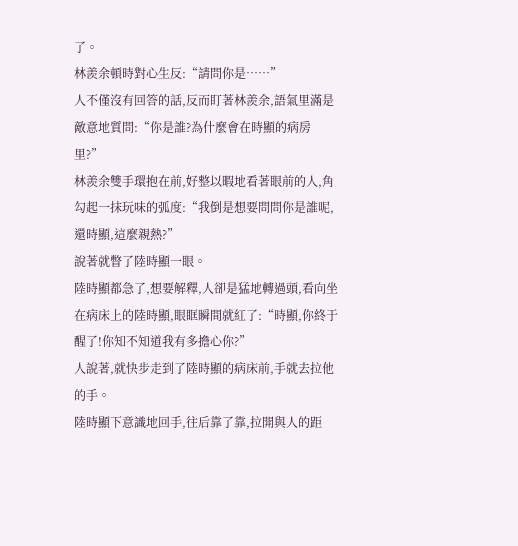了。
林羨余頓時對心生反:“請問你是……”
人不僅沒有回答的話,反而盯著林羨余,語氣里滿是敵意地質問:“你是誰?為什麼會在時顯的病房里?”
林羨余雙手環抱在前,好整以暇地看著眼前的人,角勾起一抹玩味的弧度:“我倒是想要問問你是誰呢,還時顯,這麼親熱?”
說著就瞥了陸時顯一眼。
陸時顯都急了,想要解釋,人卻是猛地轉過頭,看向坐在病床上的陸時顯,眼眶瞬間就紅了:“時顯,你終于醒了!你知不知道我有多擔心你?”
人說著,就快步走到了陸時顯的病床前,手就去拉他的手。
陸時顯下意識地回手,往后靠了靠,拉開與人的距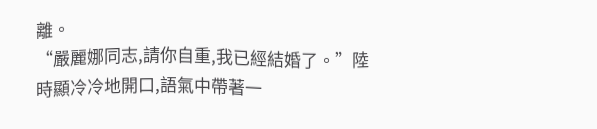離。
“嚴麗娜同志,請你自重,我已經結婚了。”陸時顯冷冷地開口,語氣中帶著一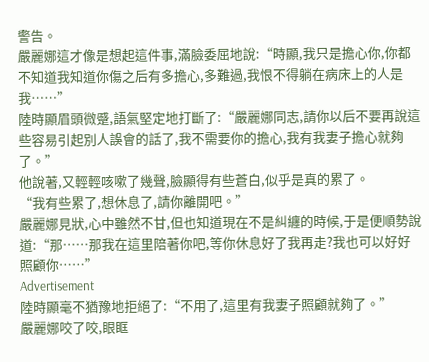警告。
嚴麗娜這才像是想起這件事,滿臉委屈地說:“時顯,我只是擔心你,你都不知道我知道你傷之后有多擔心,多難過,我恨不得躺在病床上的人是我……”
陸時顯眉頭微蹙,語氣堅定地打斷了:“嚴麗娜同志,請你以后不要再說這些容易引起別人誤會的話了,我不需要你的擔心,我有我妻子擔心就夠了。”
他說著,又輕輕咳嗽了幾聲,臉顯得有些蒼白,似乎是真的累了。
“我有些累了,想休息了,請你離開吧。”
嚴麗娜見狀,心中雖然不甘,但也知道現在不是糾纏的時候,于是便順勢說道:“那……那我在這里陪著你吧,等你休息好了我再走?我也可以好好照顧你……”
Advertisement
陸時顯毫不猶豫地拒絕了:“不用了,這里有我妻子照顧就夠了。”
嚴麗娜咬了咬,眼眶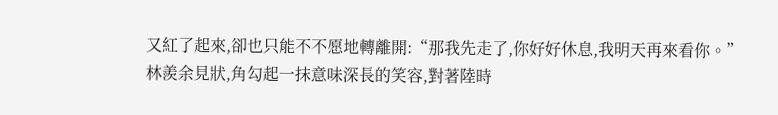又紅了起來,卻也只能不不愿地轉離開:“那我先走了,你好好休息,我明天再來看你。”
林羨余見狀,角勾起一抹意味深長的笑容,對著陸時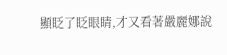顯眨了眨眼睛,才又看著嚴麗娜說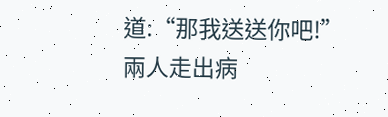道:“那我送送你吧!”
兩人走出病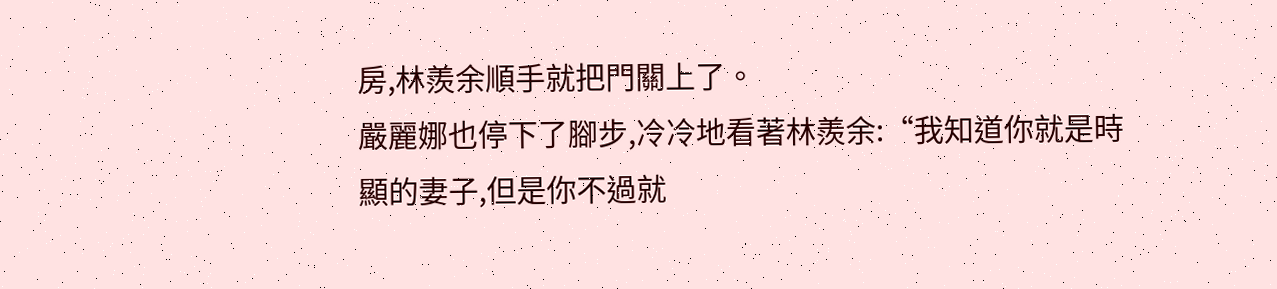房,林羨余順手就把門關上了。
嚴麗娜也停下了腳步,冷冷地看著林羨余:“我知道你就是時顯的妻子,但是你不過就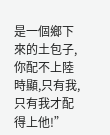是一個鄉下來的土包子,你配不上陸時顯,只有我,只有我才配得上他!”